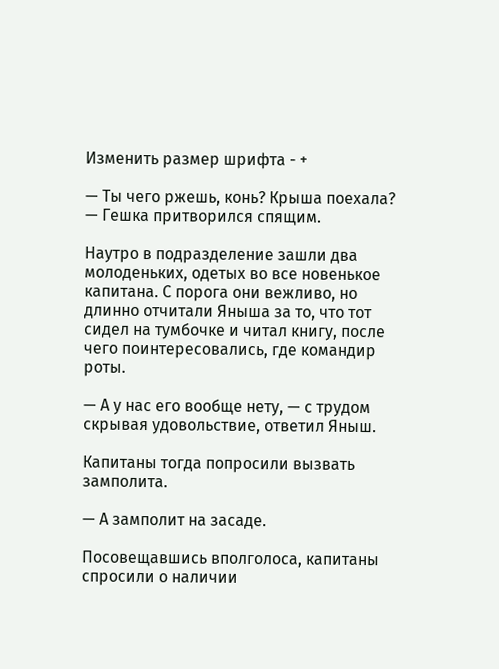Изменить размер шрифта - +

— Ты чего ржешь, конь? Крыша поехала? — Гешка притворился спящим.

Наутро в подразделение зашли два молоденьких, одетых во все новенькое капитана. С порога они вежливо, но длинно отчитали Яныша за то, что тот сидел на тумбочке и читал книгу, после чего поинтересовались, где командир роты.

— А у нас его вообще нету, — с трудом скрывая удовольствие, ответил Яныш.

Капитаны тогда попросили вызвать замполита.

— А замполит на засаде.

Посовещавшись вполголоса, капитаны спросили о наличии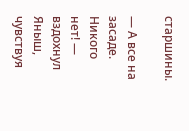старшины.

— А все на засаде. Никого нет! — вздохнул Яныш, чувствуя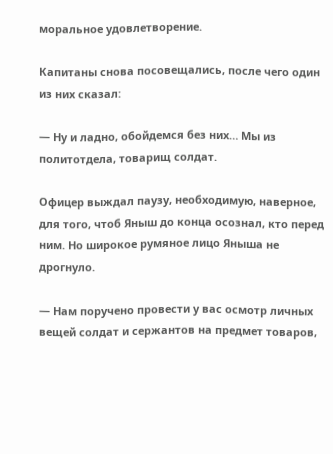моральное удовлетворение.

Капитаны снова посовещались, после чего один из них сказал:

— Ну и ладно, обойдемся без них… Мы из политотдела, товарищ солдат.

Офицер выждал паузу, необходимую, наверное, для того, чтоб Яныш до конца осознал, кто перед ним. Но широкое румяное лицо Яныша не дрогнуло.

— Нам поручено провести у вас осмотр личных вещей солдат и сержантов на предмет товаров,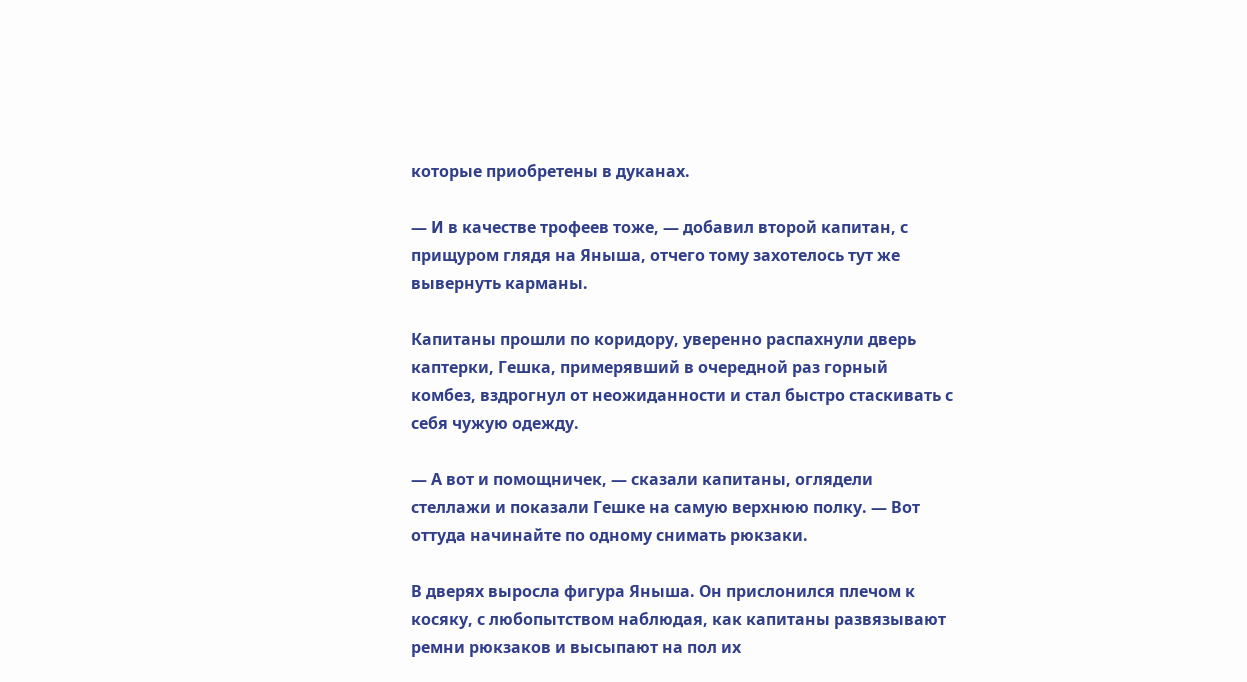которые приобретены в дуканах.

— И в качестве трофеев тоже, — добавил второй капитан, с прищуром глядя на Яныша, отчего тому захотелось тут же вывернуть карманы.

Капитаны прошли по коридору, уверенно распахнули дверь каптерки, Гешка, примерявший в очередной раз горный комбез, вздрогнул от неожиданности и стал быстро стаскивать с себя чужую одежду.

— А вот и помощничек, — сказали капитаны, оглядели стеллажи и показали Гешке на самую верхнюю полку. — Вот оттуда начинайте по одному снимать рюкзаки.

В дверях выросла фигура Яныша. Он прислонился плечом к косяку, с любопытством наблюдая, как капитаны развязывают ремни рюкзаков и высыпают на пол их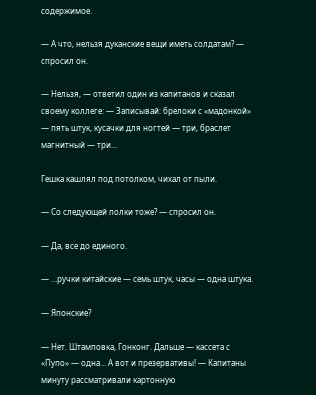содержимое.

— А что, нельзя дуканские вещи иметь солдатам? — спросил он.

— Нельзя, — ответил один из капитанов и сказал своему коллеге: — Записывай: брелоки с «мадонкой» — пять штук, кусачки для ногтей — три, браслет магнитный — три…

Гешка кашлял под потолком, чихал от пыли.

— Со следующей полки тоже? — спросил он.

— Да, все до единого.

— …ручки китайские — семь штук, часы — одна штука.

— Японские?

— Нет. Штамповка, Гонконг. Дальше — кассета с «Пупо» — одна… А вот и презервативы! — Капитаны минуту рассматривали картонную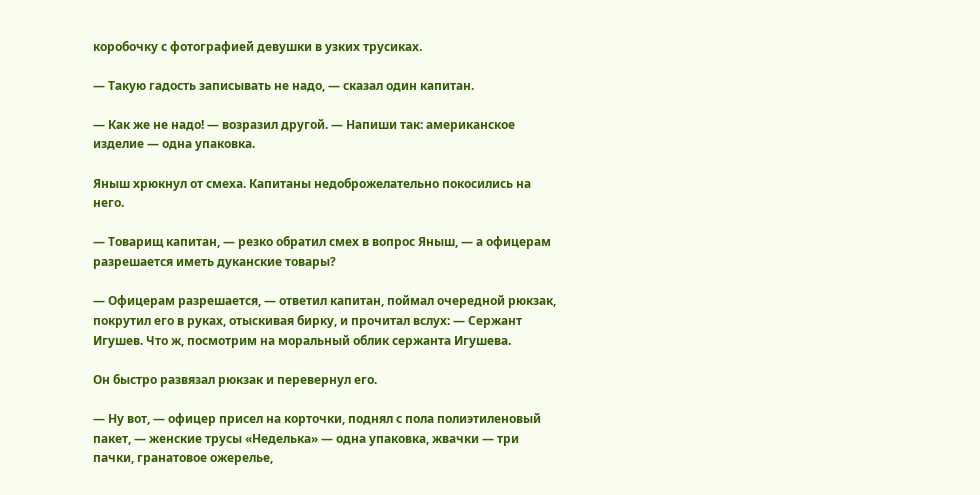коробочку с фотографией девушки в узких трусиках.

— Такую гадость записывать не надо, — сказал один капитан.

— Как же не надо! — возразил другой. — Напиши так: американское изделие — одна упаковка.

Яныш хрюкнул от смеха. Капитаны недоброжелательно покосились на него.

— Товарищ капитан, — резко обратил смех в вопрос Яныш, — а офицерам разрешается иметь дуканские товары?

— Офицерам разрешается, — ответил капитан, поймал очередной рюкзак, покрутил его в руках, отыскивая бирку, и прочитал вслух: — Сержант Игушев. Что ж, посмотрим на моральный облик сержанта Игушева.

Он быстро развязал рюкзак и перевернул его.

— Ну вот, — офицер присел на корточки, поднял с пола полиэтиленовый пакет, — женские трусы «Неделька» — одна упаковка, жвачки — три пачки, гранатовое ожерелье,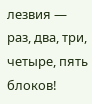лезвия — раз, два, три, четыре, пять блоков!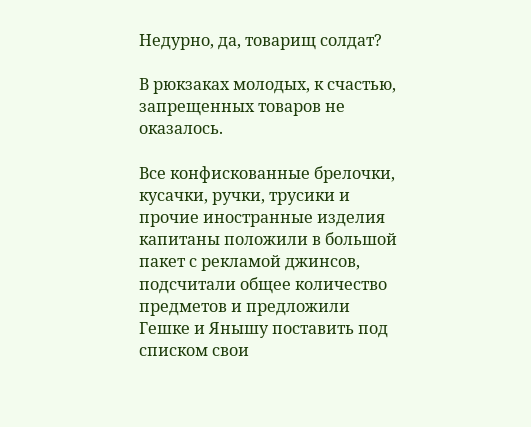Недурно, да, товарищ солдат?

В рюкзаках молодых, к счастью, запрещенных товаров не оказалось.

Все конфискованные брелочки, кусачки, ручки, трусики и прочие иностранные изделия капитаны положили в большой пакет с рекламой джинсов, подсчитали общее количество предметов и предложили Гешке и Янышу поставить под списком свои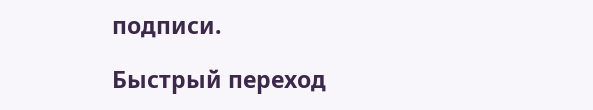подписи.

Быстрый переход